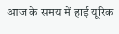आज के समय में हाई यूरिक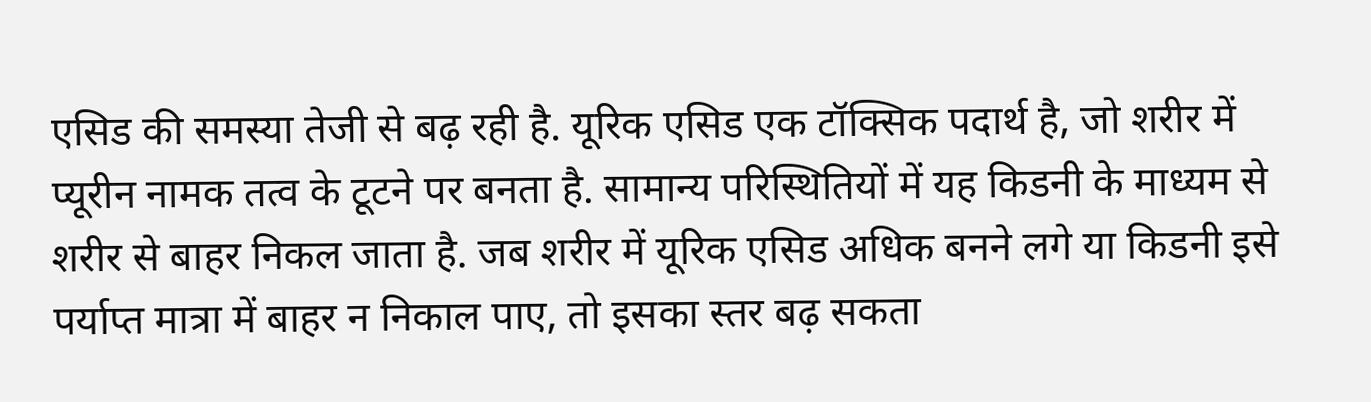एसिड की समस्या तेजी से बढ़ रही है. यूरिक एसिड एक टॉक्सिक पदार्थ है, जो शरीर में प्यूरीन नामक तत्व के टूटने पर बनता है. सामान्य परिस्थितियों में यह किडनी के माध्यम से शरीर से बाहर निकल जाता है. जब शरीर में यूरिक एसिड अधिक बनने लगे या किडनी इसे पर्याप्त मात्रा में बाहर न निकाल पाए, तो इसका स्तर बढ़ सकता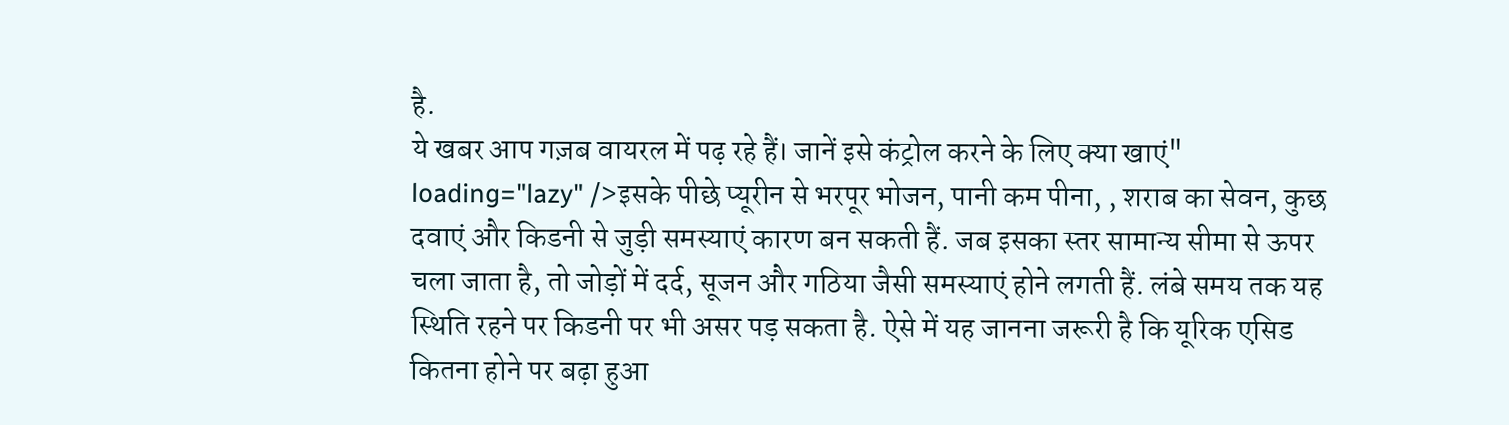है.
ये खबर आप गज़ब वायरल में पढ़ रहे हैं। जानें इसे कंट्रोल करने के लिए क्या खाएं" loading="lazy" />इसके पीछे प्यूरीन से भरपूर भोजन, पानी कम पीना, , शराब का सेवन, कुछ दवाएं और किडनी से जुड़ी समस्याएं कारण बन सकती हैं. जब इसका स्तर सामान्य सीमा से ऊपर चला जाता है, तो जोड़ों में दर्द, सूजन और गठिया जैसी समस्याएं होने लगती हैं. लंबे समय तक यह स्थिति रहने पर किडनी पर भी असर पड़ सकता है. ऐसे में यह जानना जरूरी है कि यूरिक एसिड कितना होने पर बढ़ा हुआ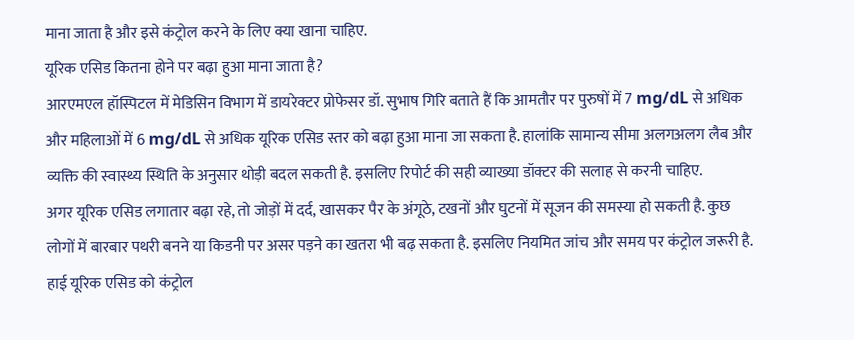माना जाता है और इसे कंट्रोल करने के लिए क्या खाना चाहिए.
यूरिक एसिड कितना होने पर बढ़ा हुआ माना जाता है?
आरएमएल हॉस्पिटल में मेडिसिन विभाग में डायरेक्टर प्रोफेसर डॉ. सुभाष गिरि बताते हैं कि आमतौर पर पुरुषों में 7 mg/dL से अधिक और महिलाओं में 6 mg/dL से अधिक यूरिक एसिड स्तर को बढ़ा हुआ माना जा सकता है. हालांकि सामान्य सीमा अलगअलग लैब और व्यक्ति की स्वास्थ्य स्थिति के अनुसार थोड़ी बदल सकती है. इसलिए रिपोर्ट की सही व्याख्या डॉक्टर की सलाह से करनी चाहिए.
अगर यूरिक एसिड लगातार बढ़ा रहे, तो जोड़ों में दर्द, खासकर पैर के अंगूठे, टखनों और घुटनों में सूजन की समस्या हो सकती है. कुछ लोगों में बारबार पथरी बनने या किडनी पर असर पड़ने का खतरा भी बढ़ सकता है. इसलिए नियमित जांच और समय पर कंट्रोल जरूरी है.
हाई यूरिक एसिड को कंट्रोल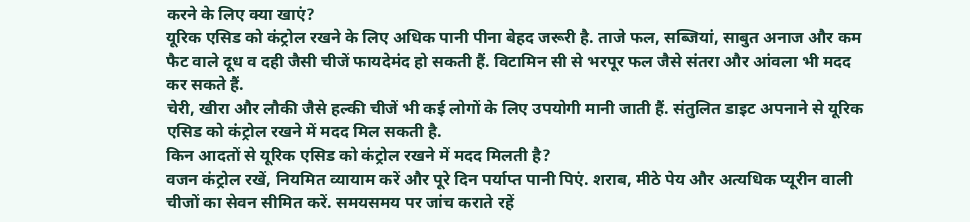करने के लिए क्या खाएं?
यूरिक एसिड को कंट्रोल रखने के लिए अधिक पानी पीना बेहद जरूरी है. ताजे फल, सब्जियां, साबुत अनाज और कम फैट वाले दूध व दही जैसी चीजें फायदेमंद हो सकती हैं. विटामिन सी से भरपूर फल जैसे संतरा और आंवला भी मदद कर सकते हैं.
चेरी, खीरा और लौकी जैसे हल्की चीजें भी कई लोगों के लिए उपयोगी मानी जाती हैं. संतुलित डाइट अपनाने से यूरिक एसिड को कंट्रोल रखने में मदद मिल सकती है.
किन आदतों से यूरिक एसिड को कंट्रोल रखने में मदद मिलती है?
वजन कंट्रोल रखें, नियमित व्यायाम करें और पूरे दिन पर्याप्त पानी पिएं. शराब, मीठे पेय और अत्यधिक प्यूरीन वाली चीजों का सेवन सीमित करें. समयसमय पर जांच कराते रहें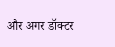और अगर डॉक्टर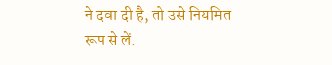ने दवा दी है, तो उसे नियमित रूप से लें.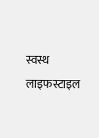स्वस्थ लाइफस्टाइल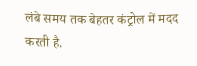लंबे समय तक बेहतर कंट्रोल में मदद करती है.